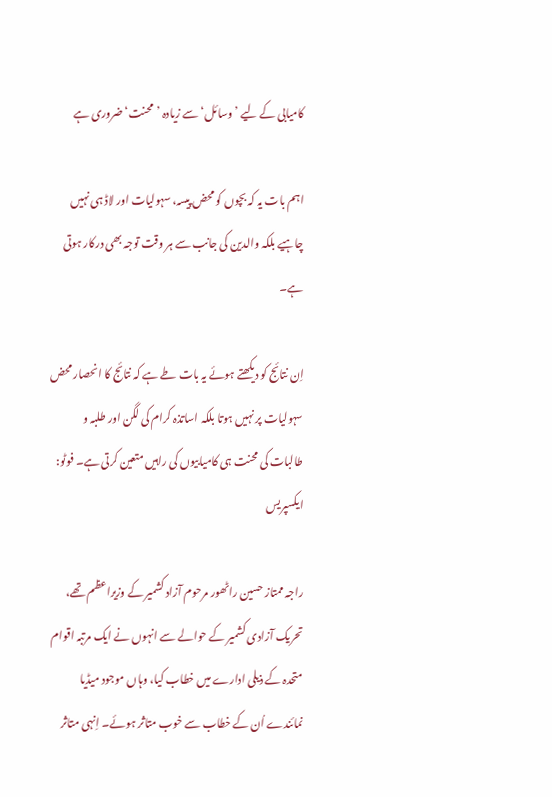کامیابی کے لیے ’وسائل‘ سے زیادہ ’محنت‘ ضروری ہے

اہم بات یہ کہ بچوں کو محض پیسہ، سہولیات اور لاڈ ہی نہیں چاہیے بلکہ والدین کی جانب سے ہر وقت توجہ بھی درکار ہوتی ہے۔

اِن نتائج کو دیکھتے ہوئے یہ بات طے ہے کہ نتائج کا انحصار محض سہولیات پر نہیں ہوتا بلکہ اساتذہ کرام کی لگن اور طلبہ و طالبات کی محنت ہی کامیابیوں کی راہیں متعین کرتی ہے۔ فوٹو: ایکسپریس

راجہ ممتاز حسین راٹھور مرحوم آزاد کشمیر کے وزیراعظم تھے، تحریک آزادی کشمیر کے حوالے سے انہوں نے ایک مرتبہ اقوام متحدہ کے ذیلی ادارے میں خطاب کیا، وہاں موجود میڈیا نمائندے اُن کے خطاب سے خوب متاثر ہوئے۔ اِنہی متاثر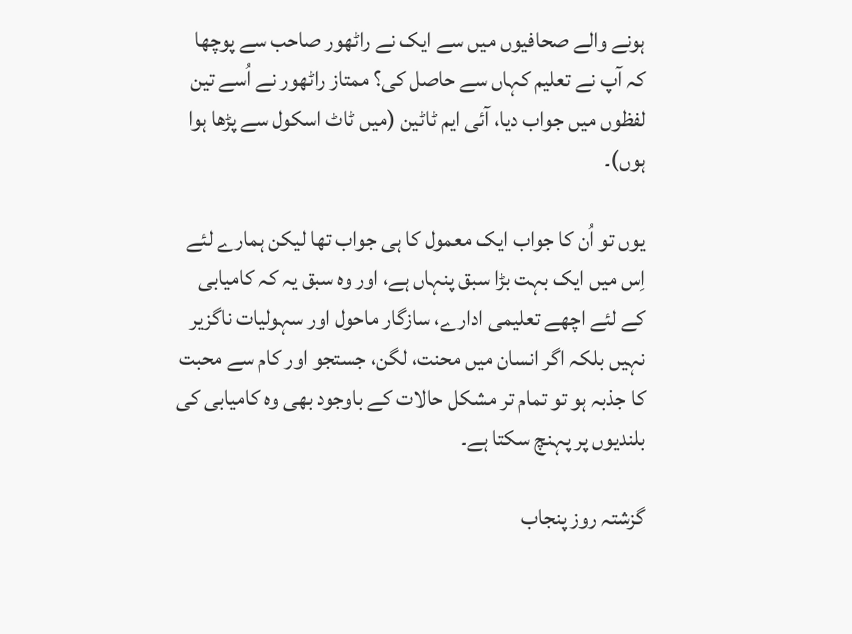ہونے والے صحافیوں میں سے ایک نے راٹھور صاحب سے پوچھا کہ آپ نے تعلیم کہاں سے حاصل کی؟ ممتاز راٹھور نے اُسے تین لفظوں میں جواب دیا، آئی ایم ٹاٹین (میں ٹاٹ اسکول سے پڑھا ہوا ہوں)۔

یوں تو اُن کا جواب ایک معمول کا ہی جواب تھا لیکن ہمارے لئے اِس میں ایک بہت بڑا سبق پنہاں ہے، اور وہ سبق یہ کہ کامیابی کے لئے اچھے تعلیمی ادارے، سازگار ماحول اور سہولیات ناگزیر نہیں بلکہ اگر انسان میں محنت، لگن، جستجو اور کام سے محبت کا جذبہ ہو تو تمام تر مشکل حالات کے باوجود بھی وہ کامیابی کی بلندیوں پر پہنچ سکتا ہے۔

گزشتہ روز پنجاب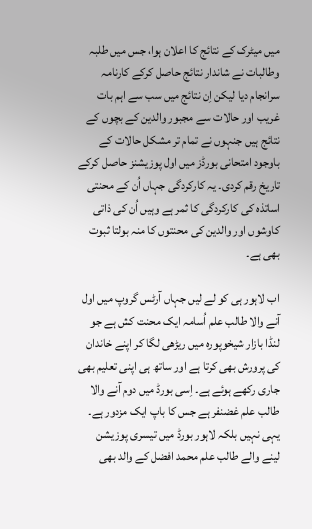میں میٹرک کے نتائج کا اعلان ہوا، جس میں طلبہ وطالبات نے شاندار نتائج حاصل کرکے کارنامہ سرانجام دیا لیکن اِن نتائج میں سب سے اہم بات غریب اور حالات سے مجبور والدین کے بچوں کے نتائج ہیں جنہوں نے تمام تر مشکل حالات کے باوجود امتحانی بورڈز میں اول پوزیشنز حاصل کرکے تاریخ رقم کردی۔ یہ کارکردگی جہاں اُن کے محنتی اساتذہ کی کارکردگی کا ثمر ہے وہیں اُن کی ذاتی کاوشوں اور والدین کی محنتوں کا منہ بولتا ثبوت بھی ہے۔

اب لاہور ہی کو لے لیں جہاں آرٹس گروپ میں اول آنے والا طالب علم اُسامہ ایک محنت کش ہے جو لنڈا بازار شیخوپورہ میں ریڑھی لگا کر اپنے خاندان کی پرورش بھی کرتا ہے اور ساتھ ہی اپنی تعلیم بھی جاری رکھے ہوئے ہے۔ اِسی بورڈ میں دوم آنے والا طالب علم غضنفر ہے جس کا باپ ایک مزدور ہے۔ یہی نہیں بلکہ لاہور بورڈ میں تیسری پوزیشن لینے والے طالب علم محمد افضل کے والد بھی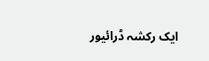ایک رکشہ ڈرائیور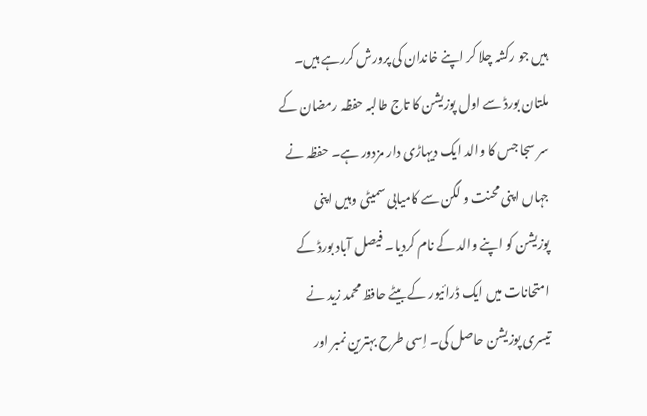ہیں جو رکشہ چلا کر اپنے خاندان کی پرورش کررہے ہیں۔ ملتان بورڈ سے اول پوزیشن کا تاج طالبہ حفظہ رمضان کے سر سجا جس کا والد ایک دیہاڑی دار مزدور ہے۔ حفظہ نے جہاں اپنی محنت و لگن سے کامیابی سمیٹی وہیں اپنی پوزیشن کو اپنے والد کے نام کردیا۔ فیصل آباد بورڈ کے امتحانات میں ایک ڈرائیور کے بیٹے حافظ محمد زید نے تیسری پوزیشن حاصل کی۔ اِسی طرح بہترین نمبر اور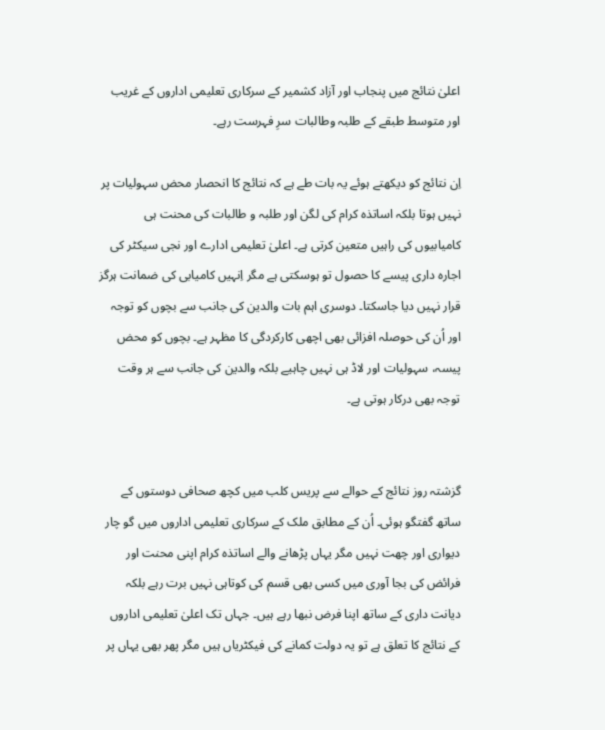اعلیٰ نتائج میں پنجاب اور آزاد کشمیر کے سرکاری تعلیمی اداروں کے غریب اور متوسط طبقے کے طلبہ وطالبات سرِ فہرست رہے۔

اِن نتائج کو دیکھتے ہوئے یہ بات طے ہے کہ نتائج کا انحصار محض سہولیات پر نہیں ہوتا بلکہ اساتذہ کرام کی لگن اور طلبہ و طالبات کی محنت ہی کامیابیوں کی راہیں متعین کرتی ہے۔ اعلیٰ تعلیمی ادارے اور نجی سیکٹر کی اجارہ داری پیسے کا حصول تو ہوسکتی ہے مگر اِنہیں کامیابی کی ضمانت ہرگز قرار نہیں دیا جاسکتا۔ دوسری اہم بات والدین کی جانب سے بچوں کو توجہ اور اُن کی حوصلہ افزائی بھی اچھی کارکردگی کا مظہر ہے۔ بچوں کو محض پیسہ، سہولیات اور لاڈ ہی نہیں چاہیے بلکہ والدین کی جانب سے ہر وقت توجہ بھی درکار ہوتی ہے۔


گزشتہ روز نتائج کے حوالے سے پریس کلب میں کچھ صحافی دوستوں کے ساتھ گفتگو ہوئی۔ اُن کے مطابق ملک کے سرکاری تعلیمی اداروں میں گو چار دیواری اور چھت نہیں مگر یہاں پڑھانے والے اساتذہ کرام اپنی محنت اور فرائض کی بجا آوری میں کسی بھی قسم کی کوتاہی نہیں برت رہے بلکہ دیانت داری کے ساتھ اپنا فرض نبھا رہے ہیں۔ جہاں تک اعلیٰ تعلیمی اداروں کے نتائج کا تعلق ہے تو یہ دولت کمانے کی فیکٹریاں ہیں مگر پھر بھی یہاں پر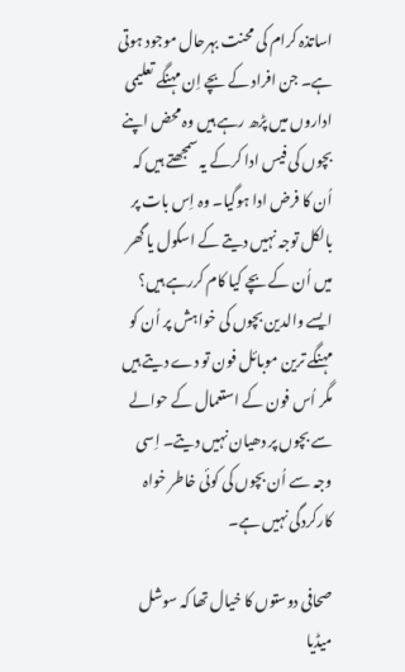اساتذہ کرام کی محنت بہرحال موجود ہوتی ہے۔ جن افراد کے بچے اِن مہنگے تعلیمی اداروں میں پڑھ رہے ہیں وہ محض اپنے بچوں کی فیس ادا کرکے یہ سمجھتے ہیں کہ اُن کا فرض ادا ہوگیا۔ وہ اِس بات پر بالکل توجہ نہیں دیتے کے اسکول یا گھر میں اُن کے بچے کیا کام کررہے ہیں؟ ایسے والدین بچوں کی خواہش پر اُن کو مہنگے ترین موبائل فون تو دے دیتے ہیں مگر اُس فون کے استعمال کے حوالے سے بچوں پر دھیان نہیں دیتے۔ اِسی وجہ سے اُن بچوں کی کوئی خاطر خواہ کارکردگی نہیں ہے۔

صحافی دوستوں کا خیال تھا کہ سوشل میڈیا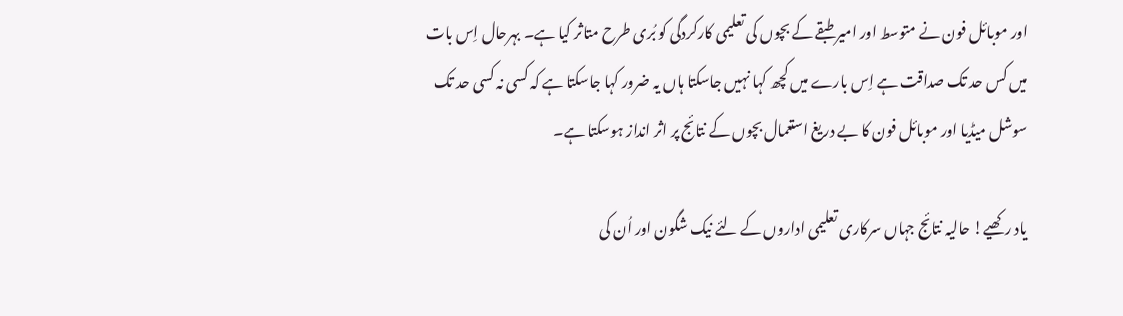اور موبائل فون نے متوسط اور امیر طبقے کے بچوں کی تعلیمی کارکردگی کو بُری طرح متاثر کیا ہے۔ بہرحال اِس بات میں کس حد تک صداقت ہے اِس بارے میں کچھ کہا نہیں جاسکتا ہاں یہ ضرور کہا جاسکتا ہے کہ کسی نہ کسی حد تک سوشل میڈیا اور موبائل فون کا بے دریغ استعمال بچوں کے نتائج پر اثر انداز ہوسکتا ہے۔

یاد رکھیے! حالیہ نتائج جہاں سرکاری تعلیمی اداروں کے لئے نیک شگون اور اُن کی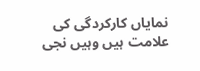نمایاں کارکردگی کی علامت ہیں وہیں نجی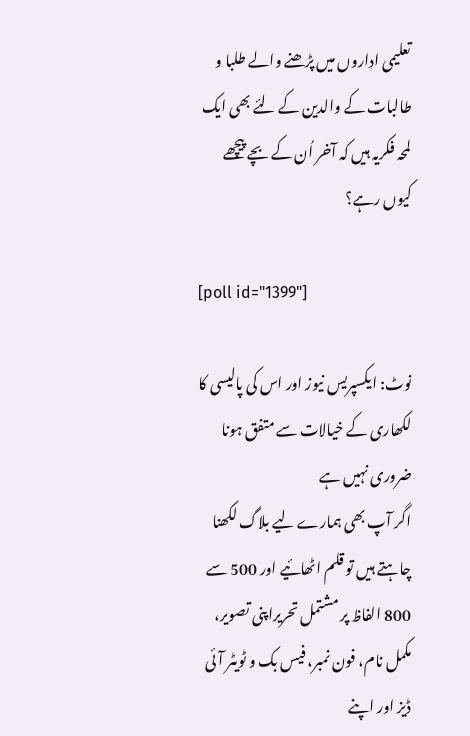تعلیمی اداروں میں پڑھنے والے طلبا و طالبات کے والدین کے لئے بھی ایک لمحہ فکریہ ہیں کہ آخر اُن کے بچے پیچھے کیوں رہے؟

[poll id="1399"]

نوٹ: ایکسپریس نیوز اور اس کی پالیسی کا لکھاری کے خیالات سے متفق ہونا ضروری نہیں ہے
اگر آپ بھی ہمارے لیے بلاگ لکھنا چاہتے ہیں تو قلم اٹھائیے اور 500 سے 800 الفاظ پر مشتمل تحریراپنی تصویر، مکمل نام، فون نمبر، فیس بک و ٹویٹر آئی ڈیز اور اپنے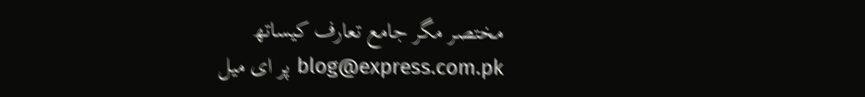مختصر مگر جامع تعارف کیساتھ blog@express.com.pk پر ای میل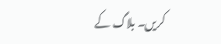کریں۔ بلاگ کے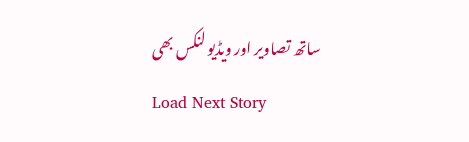ساتھ تصاویر اور ویڈیو لنکس بھی
Load Next Story